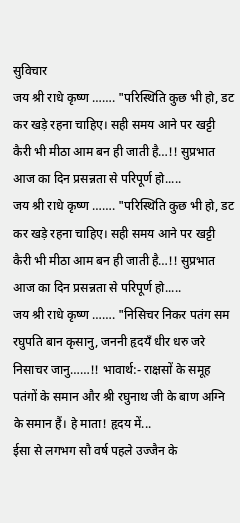सुविचार
जय श्री राधे कृष्ण ……. "परिस्थिति कुछ भी हो, डट कर खड़े रहना चाहिए। सही समय आने पर खट्टी कैरी भी मीठा आम बन ही जाती है…!! सुप्रभात आज का दिन प्रसन्नता से परिपूर्ण हो.....
जय श्री राधे कृष्ण ……. "परिस्थिति कुछ भी हो, डट कर खड़े रहना चाहिए। सही समय आने पर खट्टी कैरी भी मीठा आम बन ही जाती है…!! सुप्रभात आज का दिन प्रसन्नता से परिपूर्ण हो.....
जय श्री राधे कृष्ण ……. "निसिचर निकर पतंग सम रघुपति बान कृसानु, जननी हृदयँ धीर धरु जरे निसाचर जानु……!! भावार्थ:- राक्षसों के समूह पतंगों के समान और श्री रघुनाथ जी के बाण अग्नि के समान हैं। हे माता! हृदय में...
ईसा से लगभग सौ वर्ष पहले उज्जैन के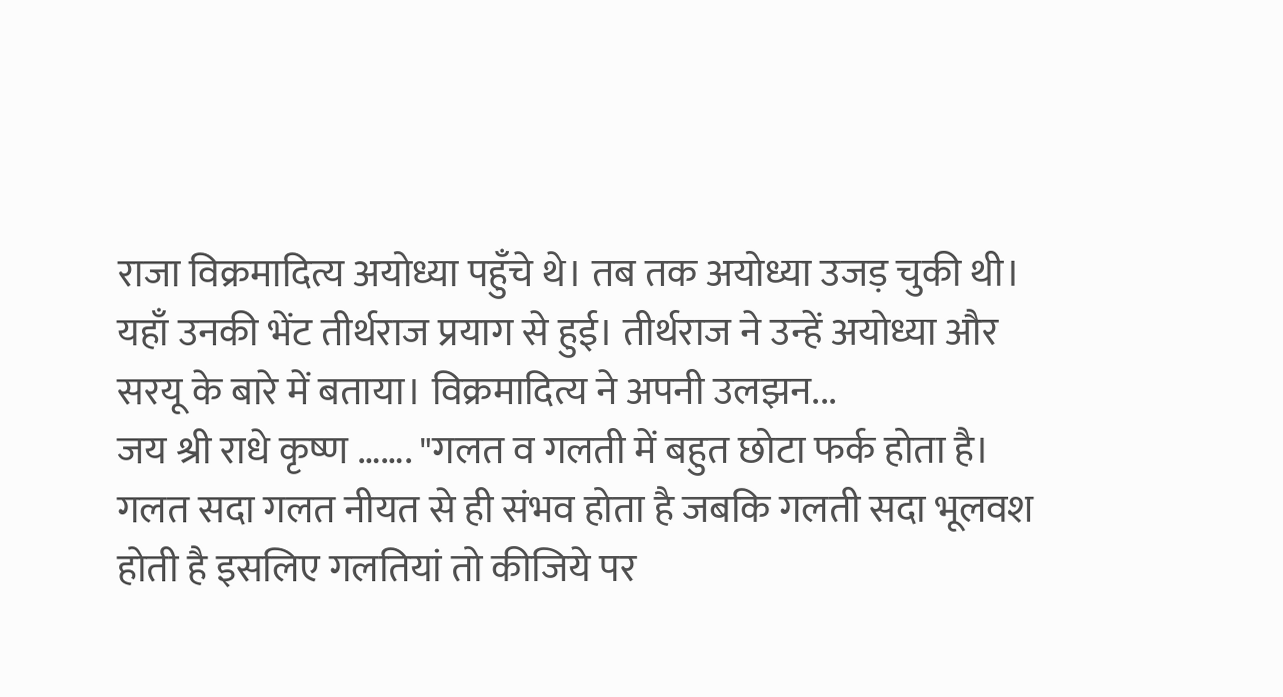राजा विक्रमादित्य अयोध्या पहुँचे थे। तब तक अयोध्या उजड़ चुकी थी। यहाँ उनकी भेंट तीर्थराज प्रयाग से हुई। तीर्थराज ने उन्हें अयोध्या और सरयू के बारे में बताया। विक्रमादित्य ने अपनी उलझन...
जय श्री राधे कृष्ण ……. "गलत व गलती में बहुत छोटा फर्क होता है। गलत सदा गलत नीयत से ही संभव होता है जबकि गलती सदा भूलवश होती है इसलिए गलतियां तो कीजिये पर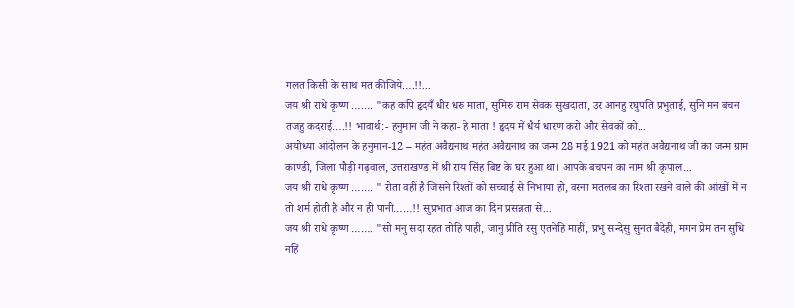गलत किसी के साथ मत कीजिये….!!...
जय श्री राधे कृष्ण ……. "कह कपि हृदयँ धीर धरु माता, सुमिरु राम सेवक सुखदाता, उर आनहु रघुपति प्रभुताई, सुनि मन बचन तजहु कदराई….!! भावार्थ:- हनुमान जी ने कहा- हे माता ! हृदय में धैर्य धारण करो और सेवकों को...
अयोध्या आंदोलन के हनुमान-12 – महंत अवैद्यनाथ महंत अवैद्यनाथ का जन्म 28 मई 1921 को महंत अवैद्यनाथ जी का जन्म ग्राम काण्डी, जिला पौड़ी गढ़वाल, उत्तराखण्ड में श्री राय सिंह बिष्ट के घर हुआ था। आपके बचपन का नाम श्री कृपाल...
जय श्री राधे कृष्ण ……. " रोता वहीं है जिसने रिश्तों को सच्चाई से निभाया हो, वरना मतलब का रिश्ता रखने वाले की आंखों में न तो शर्म होती है और न ही पानी……!! सुप्रभात आज का दिन प्रसन्नता से...
जय श्री राधे कृष्ण ……. "सो मनु सदा रहत तोहि पाही, जानु प्रीति रसु एतनेहि माहीं, प्रभु सन्देसु सुनत बैदेही, मगन प्रेम तन सुधि नहिं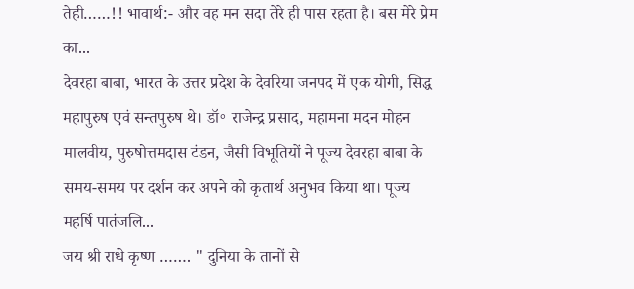तेही……!! भावार्थ:- और वह मन सदा तेरे ही पास रहता है। बस मेरे प्रेम का...
देवरहा बाबा, भारत के उत्तर प्रदेश के देवरिया जनपद में एक योगी, सिद्ध महापुरुष एवं सन्तपुरुष थे। डॉ॰ राजेन्द्र प्रसाद, महामना मदन मोहन मालवीय, पुरुषोत्तमदास टंडन, जैसी विभूतियों ने पूज्य देवरहा बाबा के समय-समय पर दर्शन कर अपने को कृतार्थ अनुभव किया था। पूज्य महर्षि पातंजलि...
जय श्री राधे कृष्ण ……. " दुनिया के तानों से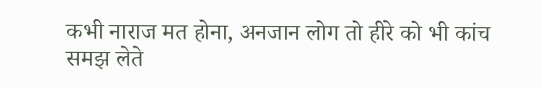कभी नाराज मत होना, अनजान लोग तो हीरे को भी कांच समझ लेते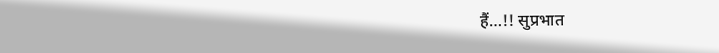हैं…!! सुप्रभात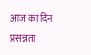आज का दिन प्रसन्नता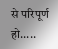से परिपूर्ण हो.....